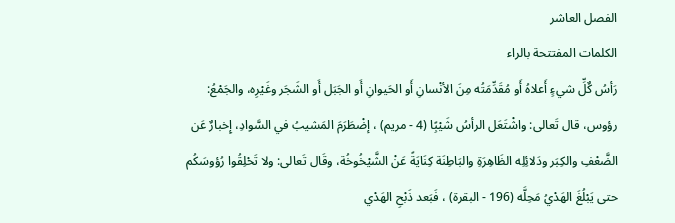الفصل العاشر
الكلمات المفتتحة بالراء
رَأسُ كٌلِّ شيءٍ أَعلاهُ أَو مُقَدِّمَتُه مِنَ الأنْسانِ أَو الحَيوانِ أَو الجَبَل أَو الشَجَر وغَيْرِه، والجَمْعُ: رؤوس، قال تَعالى: واشْتَعَل الرأسُ شَيْبًِا (4 - مريم) ، إضْطَرَمَ المَشيبُ في السَّوادِ، إِخبارٌ عَن الضَّعْفِ والكِبَر ودَلائِلِه الظَاهِرَةِ والبَاطِنَة كِنَايَةً عَنْ الشَّيْخُوخُة، وقَال تَعالى: ولا تَحْلِقُوا رُؤوسَكُم حتى يَبْلُغَ الهَدْيُ مَحِلَّه (196 - البقرة) ، فَبَعد ذَبْحِ الهَدْي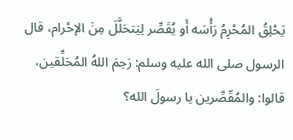يَحْلِقُ المُحْرِمُ رَأْسَه أَو يُقَصِّر لِيَتحَلَّلَ مِنَ الإحْرام، قال الرسول صلى الله عليه وسلم: رَحِمَ اللهُ المُحَلِّقين، قالوا: والمُقّصِّرين يا رسولَ الله؟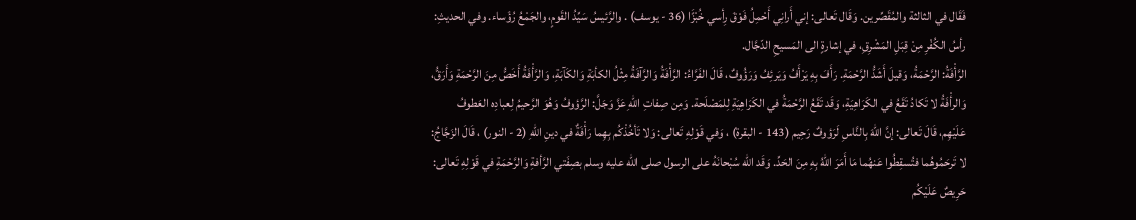فَقَال في الثالثة والمُقَصِّرين. وَقَال تَعالى: إني أَرانِي أَحْمِلُ فَوْقَ رِأسي خُبْزًَا (36 - يوسف) . والرَّئيسُ سَيِّدُ القَومٍ، والجَمْعُ رُؤَساء. وفي الحديثِ: رأسُ الكُفْرِ مِنْ قِبَلِ المَشْرِقِ، في إشارةٍ الى المَسيحِ الدّجَّال.
الرَّأْفَةُ: الرَّحْمَةُ، وَقيلَ أَشَدُّ الرَّحْمَةِ. رَأَفَ بِهِ يَرْأَفُ وَيَرئِفُ وَرَؤُوفٌ، قَالَ الفَرَّاءُ: الرَّأْفَةُ وَالرَّآفَةُ مِثْلُ الكأبَةِ وَالكَآبَةِ، وَالرَّأْفَةُ أَخَصُّ مِنَ الرَّحْمَةِ وَأَرَقُّ، وَالرأْفَةُ لا تَكادُ تَقَعُ في الكَرَاهِيَةِ، وَقَد تَقَعُ الرَّحْمَةُ في الكَرَاهِيَةِ لِلمَصْلَحة. وَمِن صِفاتِ اللهِ عَزَّ وَجَلَّ: الرَّؤوفُ وَهُوَ الرَّحيمُ لِعبادِه العَطوفُ عَلَيْهِم، قَالَ تَعالى: إنَّ اللهَ بِالنَّاسِ لَرَؤوفٌ رَحِيم (143 - البقرة) ، وَفي قَوْلِهِ تَعالى: وَلا تَأخُذْكُم بِهِما رَأْفَةٌ في دينِ اللهِ (2 - النور) ، قَالَ الزَجَّاجُ: لا تَرحَمُوهُما فتُسقِطُوا عَنهُما مَا أَمَرَ اللهُ بِهِ مِنَ الحَدِّ. وَقَد الله سُبْحانَهُ على الرسول صلى الله عليه وسلم بصِفَتي الرَّأفةِ وَالرَّحْمَةِ في قَوْلِهِ تَعالى: حَرِيصٌ عَلَيْكُم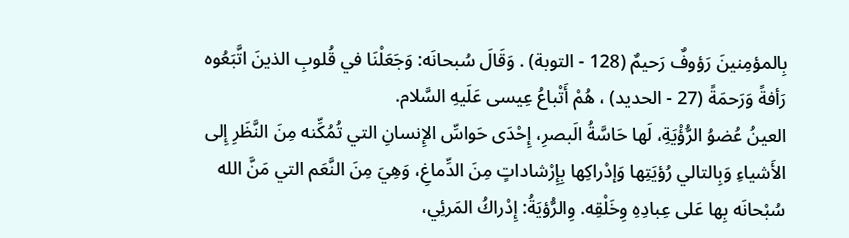بِالمؤمِنينَ رَؤوفٌ رَحيمٌ (128 - التوبة) . وَقَالَ سُبحانَه: وَجَعَلْنَا في قُلوبِ الذينَ اتَّبَعُوه رَأفةً وَرَحمَةً (27 - الحديد) ، هُمْ أَتْباعُ عِيسى عَلَيهِ السَّلام.
العينُ عُضوُ الرُّؤْيَةِ، لَها حَاسَّةُ الَبصرِ، إِحْدَى حَواسِّ الإِنسانِ التي تُمُكِّنه مِنَ النَّظَرِ إِلى الأَشياءِ وَبِالتالي رُؤيَتِها وَإدْراكِها بِإِرْشاداتٍ مِنَ الدِّماغِ، وَهِيَ مِنَ النَّعَم التي مَنَّ الله سُبْحانَه بِها عَلى عِبادِهِ وِخَلْقِه. وِالرُّؤيَةُ: إِدْراكُ المَرئِي،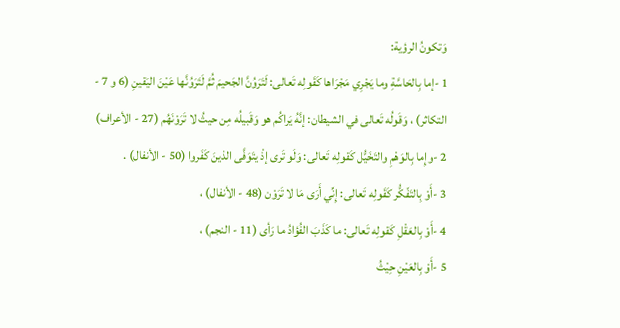وَتكونُ الرؤية:
1 -إما بِالحَاسَّةِ وما يَجْرِي مَجْرَاها كَقَولِه تَعالى: لَتَرَوُنَّ الجَحيمَ ثُمَّ لَتَرَوُنَّها عَيْنَ اليَقينِ (6 و 7 - التكاثر) ، وَقَولُه تَعالى في الشيطان: إنَّهُ يَراكُم هو وَقَبيلُه مِن حيثُ لا تَرَوْنَهُم (27 - الأعراف)
2 -وإِما بِالوَهْمِ والتَخَيُّل كَقولِه تَعالى: وَلَو تَرى إذْ يتَوَفَّى الذينَ كَفَروا (50 - الأنفال) .
3 -أَوْ بِالتَفّكُّر كَقَولِه تَعالى: إِنِّي أَرَى مَا لا تَرَوْن (48 - الأنفال) ،
4 -أَوْ بِالعَقْلِ كَقولِه تَعالى: ما كَذَبَ الفُؤادُ ما رَأى (11 - النجم) ،
5 -أَوْ بِالعَيْنِ حِيْثُ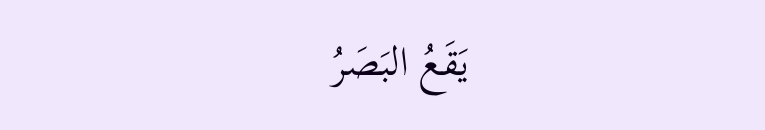يَقَعُ البَصَرُ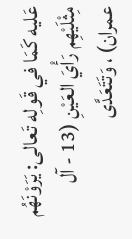عَليه كَمَا في قَولِه تَعالى: يَرَوْنَهُم مِثْلَيْهِم رَأْيَ العَيْنِ (13 - آل عمران) ، وَتَتَعَدَّى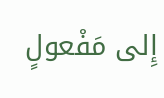إِلى مَفْعولٍ